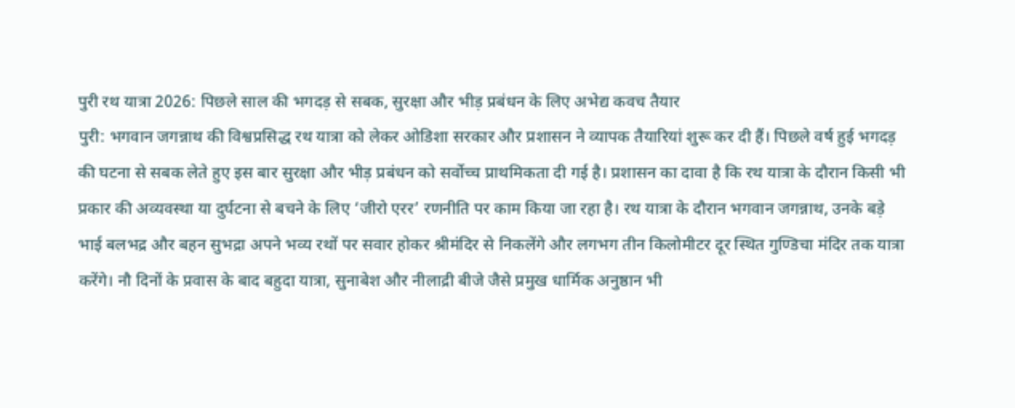पुरी रथ यात्रा 2026: पिछले साल की भगदड़ से सबक, सुरक्षा और भीड़ प्रबंधन के लिए अभेद्य कवच तैयार
पुरी: भगवान जगन्नाथ की विश्वप्रसिद्ध रथ यात्रा को लेकर ओडिशा सरकार और प्रशासन ने व्यापक तैयारियां शुरू कर दी हैं। पिछले वर्ष हुई भगदड़ की घटना से सबक लेते हुए इस बार सुरक्षा और भीड़ प्रबंधन को सर्वोच्च प्राथमिकता दी गई है। प्रशासन का दावा है कि रथ यात्रा के दौरान किसी भी प्रकार की अव्यवस्था या दुर्घटना से बचने के लिए ‘जीरो एरर’ रणनीति पर काम किया जा रहा है। रथ यात्रा के दौरान भगवान जगन्नाथ, उनके बड़े भाई बलभद्र और बहन सुभद्रा अपने भव्य रथों पर सवार होकर श्रीमंदिर से निकलेंगे और लगभग तीन किलोमीटर दूर स्थित गुण्डिचा मंदिर तक यात्रा करेंगे। नौ दिनों के प्रवास के बाद बहुदा यात्रा, सुनाबेश और नीलाद्री बीजे जैसे प्रमुख धार्मिक अनुष्ठान भी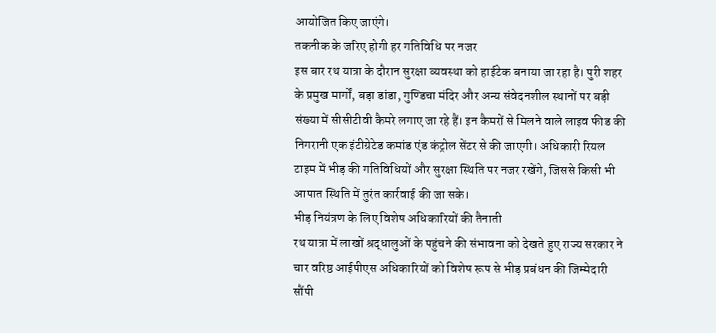आयोजित किए जाएंगे।
तकनीक के जरिए होगी हर गतिविधि पर नजर
इस बार रथ यात्रा के दौरान सुरक्षा व्यवस्था को हाईटेक बनाया जा रहा है। पुरी शहर के प्रमुख मार्गों, बड़ा डांडा, गुण्डिचा मंदिर और अन्य संवेदनशील स्थानों पर बड़ी संख्या में सीसीटीवी कैमरे लगाए जा रहे हैं। इन कैमरों से मिलने वाले लाइव फीड की निगरानी एक इंटीग्रेटेड कमांड एंड कंट्रोल सेंटर से की जाएगी। अधिकारी रियल टाइम में भीड़ की गतिविधियों और सुरक्षा स्थिति पर नजर रखेंगे, जिससे किसी भी आपात स्थिति में तुरंत कार्रवाई की जा सके।
भीड़ नियंत्रण के लिए विशेष अधिकारियों की तैनाती
रथ यात्रा में लाखों श्रद्धालुओं के पहुंचने की संभावना को देखते हुए राज्य सरकार ने चार वरिष्ठ आईपीएस अधिकारियों को विशेष रूप से भीड़ प्रबंधन की जिम्मेदारी सौंपी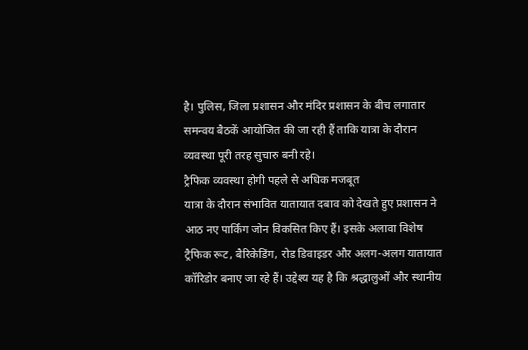है। पुलिस, जिला प्रशासन और मंदिर प्रशासन के बीच लगातार समन्वय बैठकें आयोजित की जा रही हैं ताकि यात्रा के दौरान व्यवस्था पूरी तरह सुचारु बनी रहे।
ट्रैफिक व्यवस्था होगी पहले से अधिक मजबूत
यात्रा के दौरान संभावित यातायात दबाव को देखते हुए प्रशासन ने आठ नए पार्किंग जोन विकसित किए हैं। इसके अलावा विशेष ट्रैफिक रूट, बैरिकेडिंग, रोड डिवाइडर और अलग-अलग यातायात कॉरिडोर बनाए जा रहे हैं। उद्देश्य यह है कि श्रद्धालुओं और स्थानीय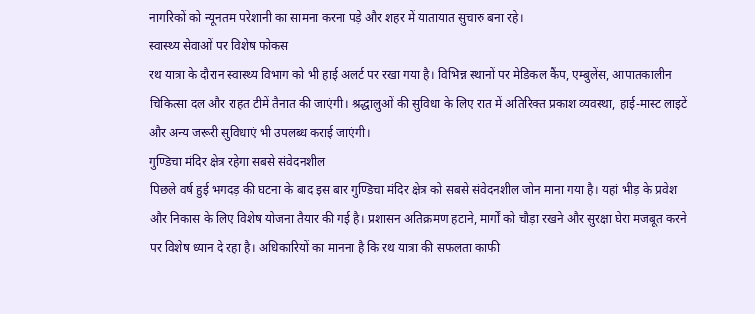नागरिकों को न्यूनतम परेशानी का सामना करना पड़े और शहर में यातायात सुचारु बना रहे।
स्वास्थ्य सेवाओं पर विशेष फोकस
रथ यात्रा के दौरान स्वास्थ्य विभाग को भी हाई अलर्ट पर रखा गया है। विभिन्न स्थानों पर मेडिकल कैंप, एम्बुलेंस, आपातकालीन चिकित्सा दल और राहत टीमें तैनात की जाएंगी। श्रद्धालुओं की सुविधा के लिए रात में अतिरिक्त प्रकाश व्यवस्था, हाई-मास्ट लाइटें और अन्य जरूरी सुविधाएं भी उपलब्ध कराई जाएंगी।
गुण्डिचा मंदिर क्षेत्र रहेगा सबसे संवेदनशील
पिछले वर्ष हुई भगदड़ की घटना के बाद इस बार गुण्डिचा मंदिर क्षेत्र को सबसे संवेदनशील जोन माना गया है। यहां भीड़ के प्रवेश और निकास के लिए विशेष योजना तैयार की गई है। प्रशासन अतिक्रमण हटाने, मार्गों को चौड़ा रखने और सुरक्षा घेरा मजबूत करने पर विशेष ध्यान दे रहा है। अधिकारियों का मानना है कि रथ यात्रा की सफलता काफी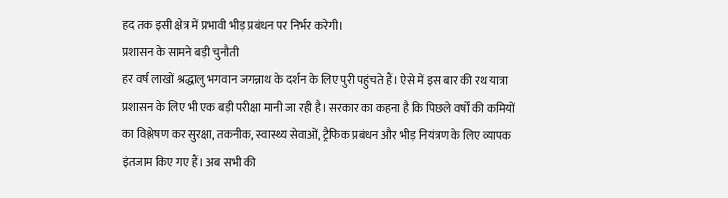हद तक इसी क्षेत्र में प्रभावी भीड़ प्रबंधन पर निर्भर करेगी।
प्रशासन के सामने बड़ी चुनौती
हर वर्ष लाखों श्रद्धालु भगवान जगन्नाथ के दर्शन के लिए पुरी पहुंचते हैं। ऐसे में इस बार की रथ यात्रा प्रशासन के लिए भी एक बड़ी परीक्षा मानी जा रही है। सरकार का कहना है कि पिछले वर्षों की कमियों का विश्लेषण कर सुरक्षा, तकनीक, स्वास्थ्य सेवाओं, ट्रैफिक प्रबंधन और भीड़ नियंत्रण के लिए व्यापक इंतजाम किए गए हैं। अब सभी की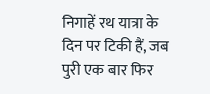निगाहें रथ यात्रा के दिन पर टिकी हैं, जब पुरी एक बार फिर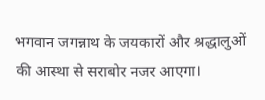भगवान जगन्नाथ के जयकारों और श्रद्धालुओं की आस्था से सराबोर नजर आएगा।